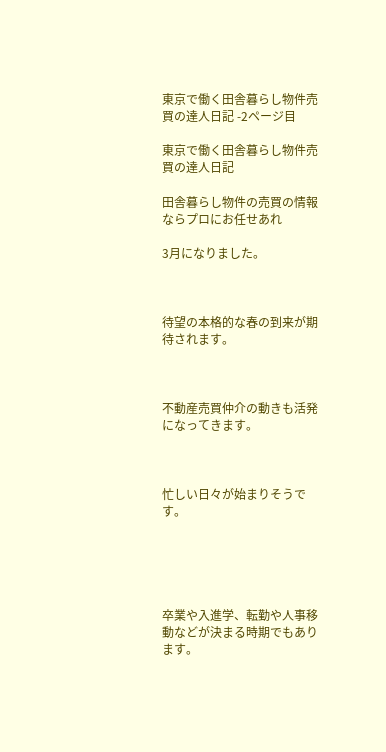東京で働く田舎暮らし物件売買の達人日記 -2ページ目

東京で働く田舎暮らし物件売買の達人日記

田舎暮らし物件の売買の情報ならプロにお任せあれ

3月になりました。



待望の本格的な春の到来が期待されます。



不動産売買仲介の動きも活発になってきます。



忙しい日々が始まりそうです。





卒業や入進学、転勤や人事移動などが決まる時期でもあります。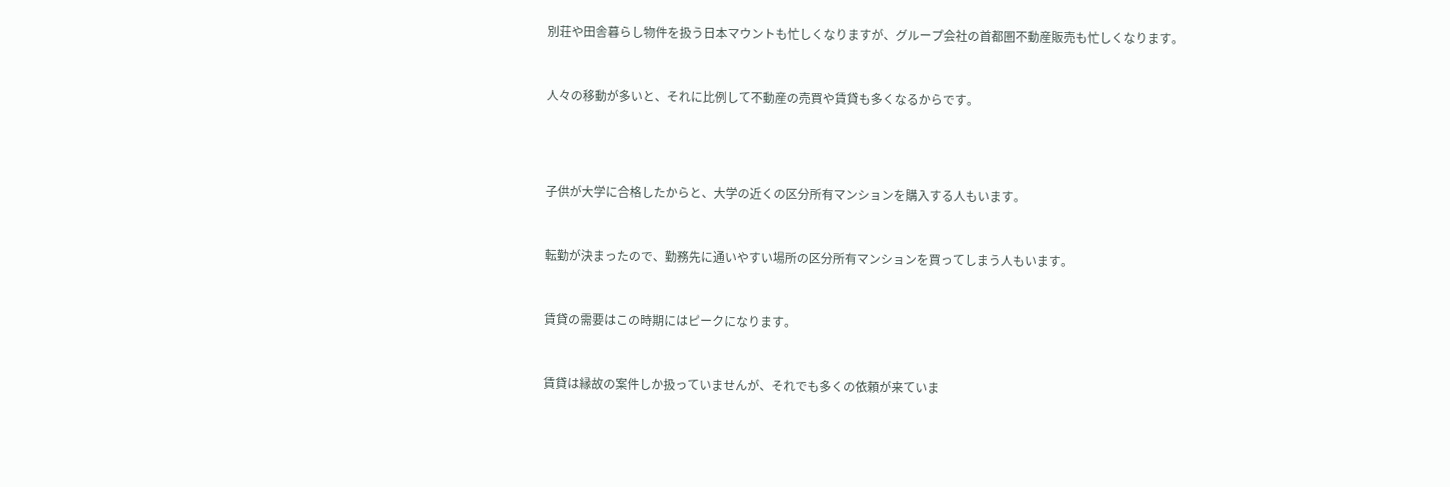別荘や田舎暮らし物件を扱う日本マウントも忙しくなりますが、グループ会社の首都圏不動産販売も忙しくなります。



人々の移動が多いと、それに比例して不動産の売買や賃貸も多くなるからです。





子供が大学に合格したからと、大学の近くの区分所有マンションを購入する人もいます。



転勤が決まったので、勤務先に通いやすい場所の区分所有マンションを買ってしまう人もいます。



賃貸の需要はこの時期にはピークになります。



賃貸は縁故の案件しか扱っていませんが、それでも多くの依頼が来ていま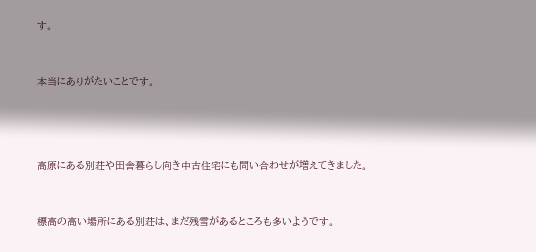す。



本当にありがたいことです。





高原にある別荘や田舎暮らし向き中古住宅にも問い合わせが増えてきました。



標高の高い場所にある別荘は、まだ残雪があるところも多いようです。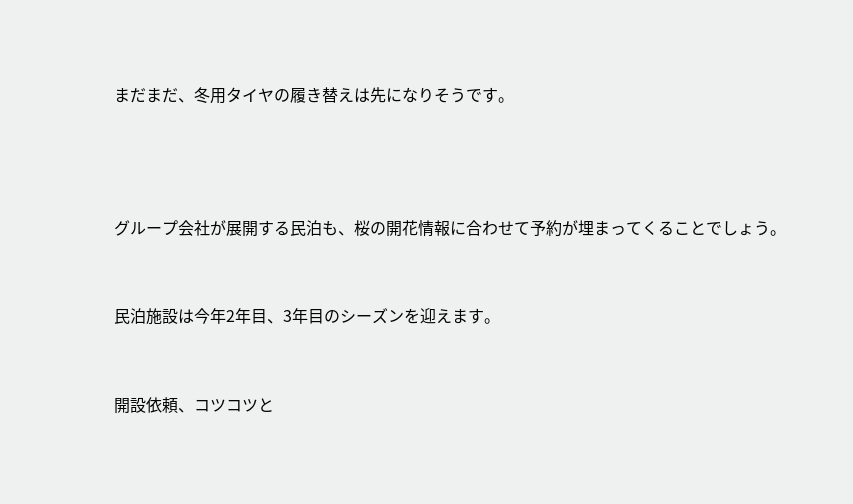まだまだ、冬用タイヤの履き替えは先になりそうです。





グループ会社が展開する民泊も、桜の開花情報に合わせて予約が埋まってくることでしょう。



民泊施設は今年2年目、3年目のシーズンを迎えます。



開設依頼、コツコツと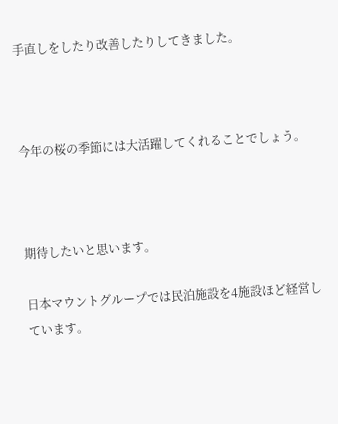手直しをしたり改善したりしてきました。



今年の桜の季節には大活躍してくれることでしょう。



期待したいと思います。

日本マウントグループでは民泊施設を4施設ほど経営しています。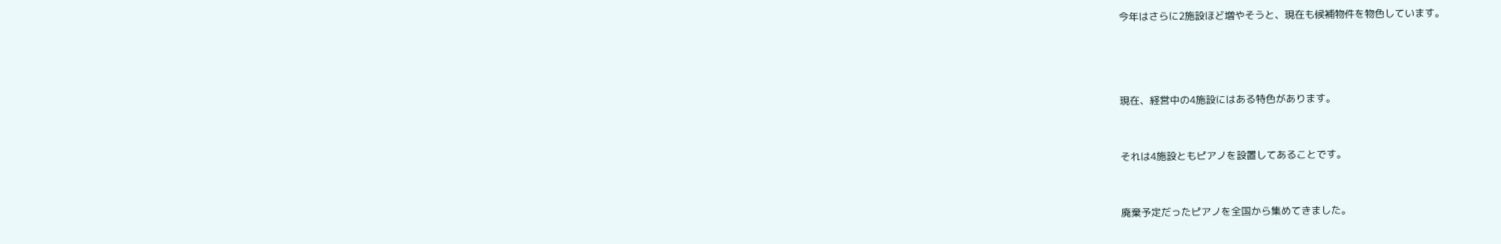今年はさらに2施設ほど増やそうと、現在も候補物件を物色しています。





現在、経営中の4施設にはある特色があります。



それは4施設ともピアノを設置してあることです。



廃棄予定だったピアノを全国から集めてきました。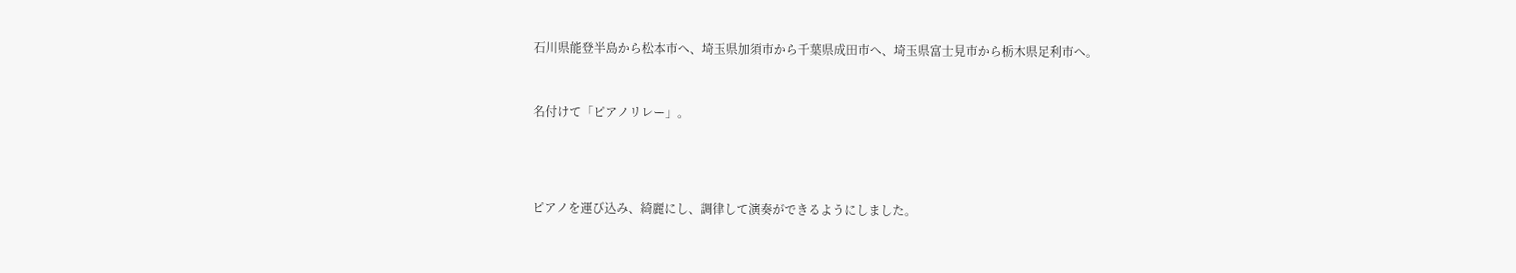石川県能登半島から松本市へ、埼玉県加須市から千葉県成田市へ、埼玉県富士見市から栃木県足利市へ。



名付けて「ピアノリレー」。





ピアノを運び込み、綺麗にし、調律して演奏ができるようにしました。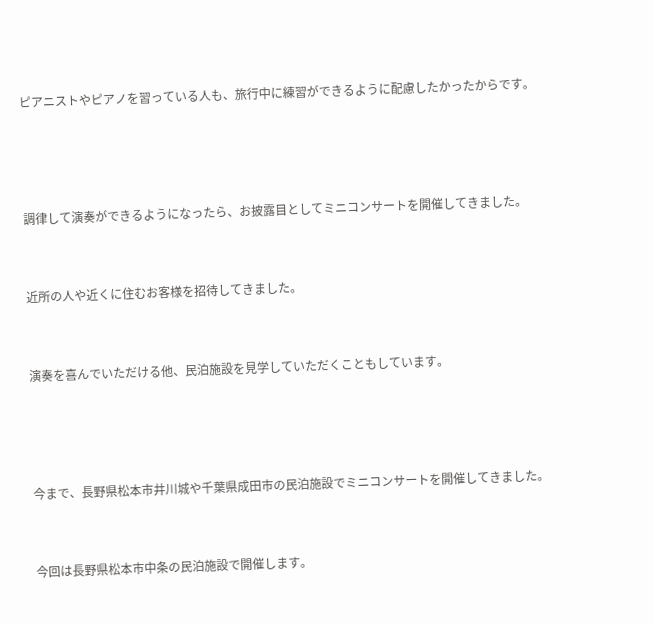ピアニストやピアノを習っている人も、旅行中に練習ができるように配慮したかったからです。





調律して演奏ができるようになったら、お披露目としてミニコンサートを開催してきました。



近所の人や近くに住むお客様を招待してきました。



演奏を喜んでいただける他、民泊施設を見学していただくこともしています。





今まで、長野県松本市井川城や千葉県成田市の民泊施設でミニコンサートを開催してきました。



今回は長野県松本市中条の民泊施設で開催します。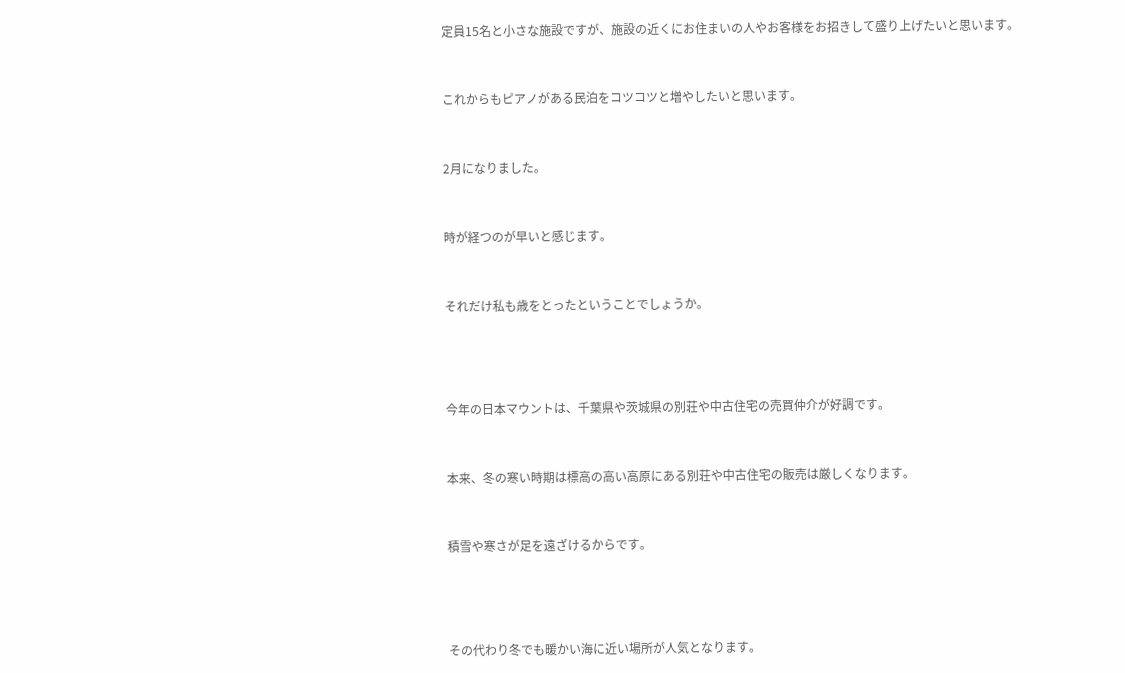定員15名と小さな施設ですが、施設の近くにお住まいの人やお客様をお招きして盛り上げたいと思います。



これからもピアノがある民泊をコツコツと増やしたいと思います。



2月になりました。



時が経つのが早いと感じます。



それだけ私も歳をとったということでしょうか。





今年の日本マウントは、千葉県や茨城県の別荘や中古住宅の売買仲介が好調です。



本来、冬の寒い時期は標高の高い高原にある別荘や中古住宅の販売は厳しくなります。



積雪や寒さが足を遠ざけるからです。





その代わり冬でも暖かい海に近い場所が人気となります。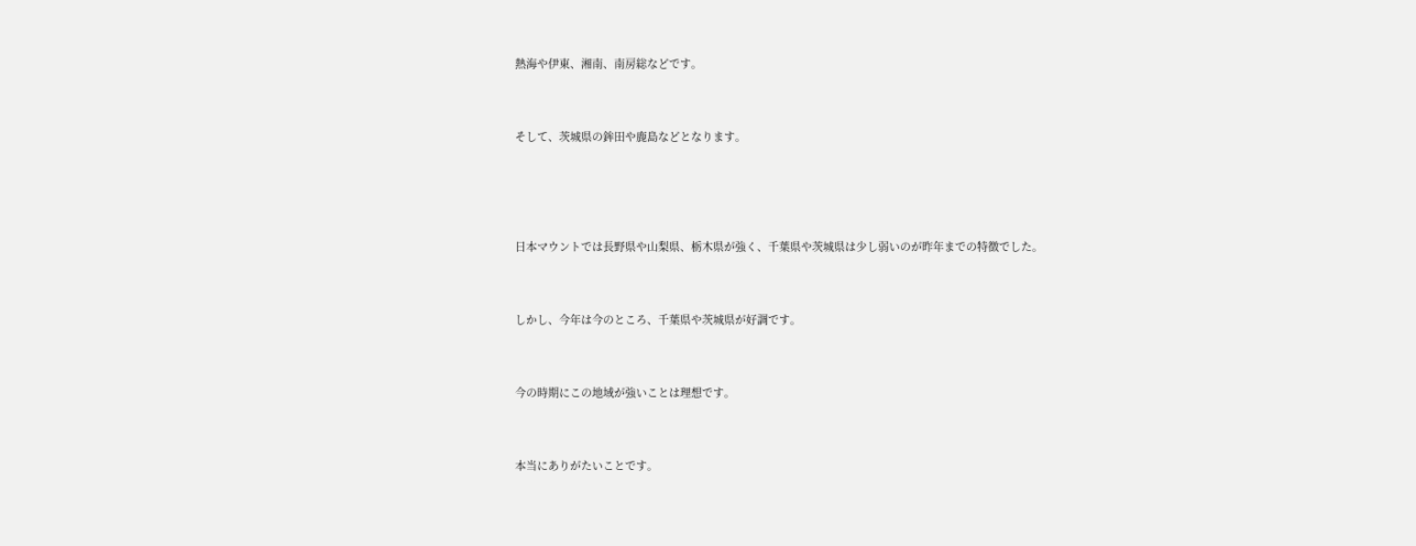熱海や伊東、湘南、南房総などです。



そして、茨城県の鉾田や鹿島などとなります。





日本マウントでは長野県や山梨県、栃木県が強く、千葉県や茨城県は少し弱いのが昨年までの特徴でした。



しかし、今年は今のところ、千葉県や茨城県が好調です。



今の時期にこの地域が強いことは理想です。



本当にありがたいことです。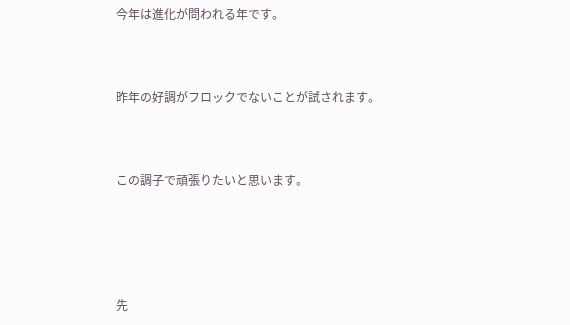今年は進化が問われる年です。



昨年の好調がフロックでないことが試されます。



この調子で頑張りたいと思います。





先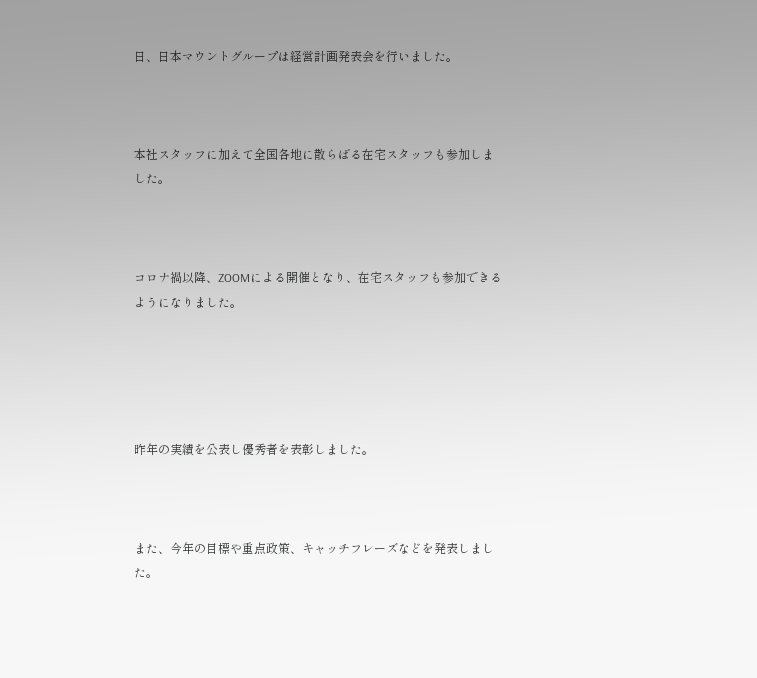日、日本マウントグループは経営計画発表会を行いました。



本社スタッフに加えて全国各地に散らばる在宅スタッフも参加しました。



コロナ禍以降、ZOOMによる開催となり、在宅スタッフも参加できるようになりました。





昨年の実績を公表し優秀者を表彰しました。



また、今年の目標や重点政策、キャッチフレーズなどを発表しました。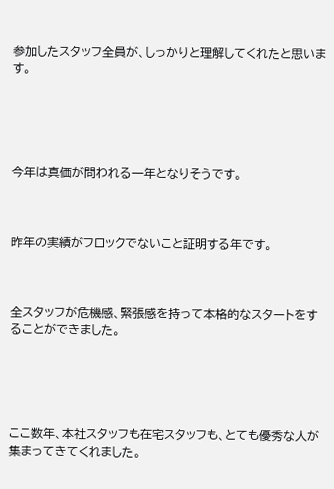参加したスタッフ全員が、しっかりと理解してくれたと思います。





今年は真価が問われる一年となりそうです。



昨年の実績がフロックでないこと証明する年です。



全スタッフが危機感、緊張感を持って本格的なスタートをすることができました。





ここ数年、本社スタッフも在宅スタッフも、とても優秀な人が集まってきてくれました。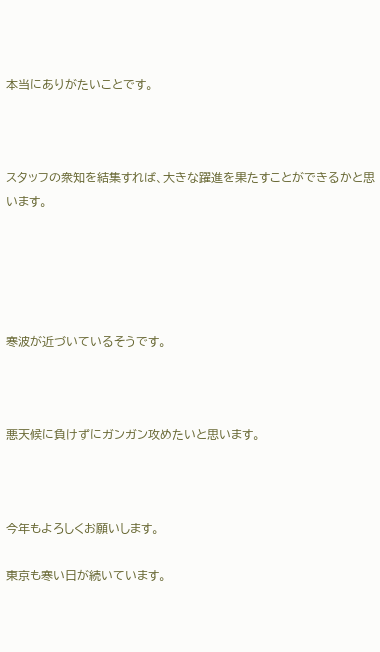本当にありがたいことです。



スタッフの衆知を結集すれば、大きな躍進を果たすことができるかと思います。





寒波が近づいているそうです。



悪天候に負けずにガンガン攻めたいと思います。



今年もよろしくお願いします。

東京も寒い日が続いています。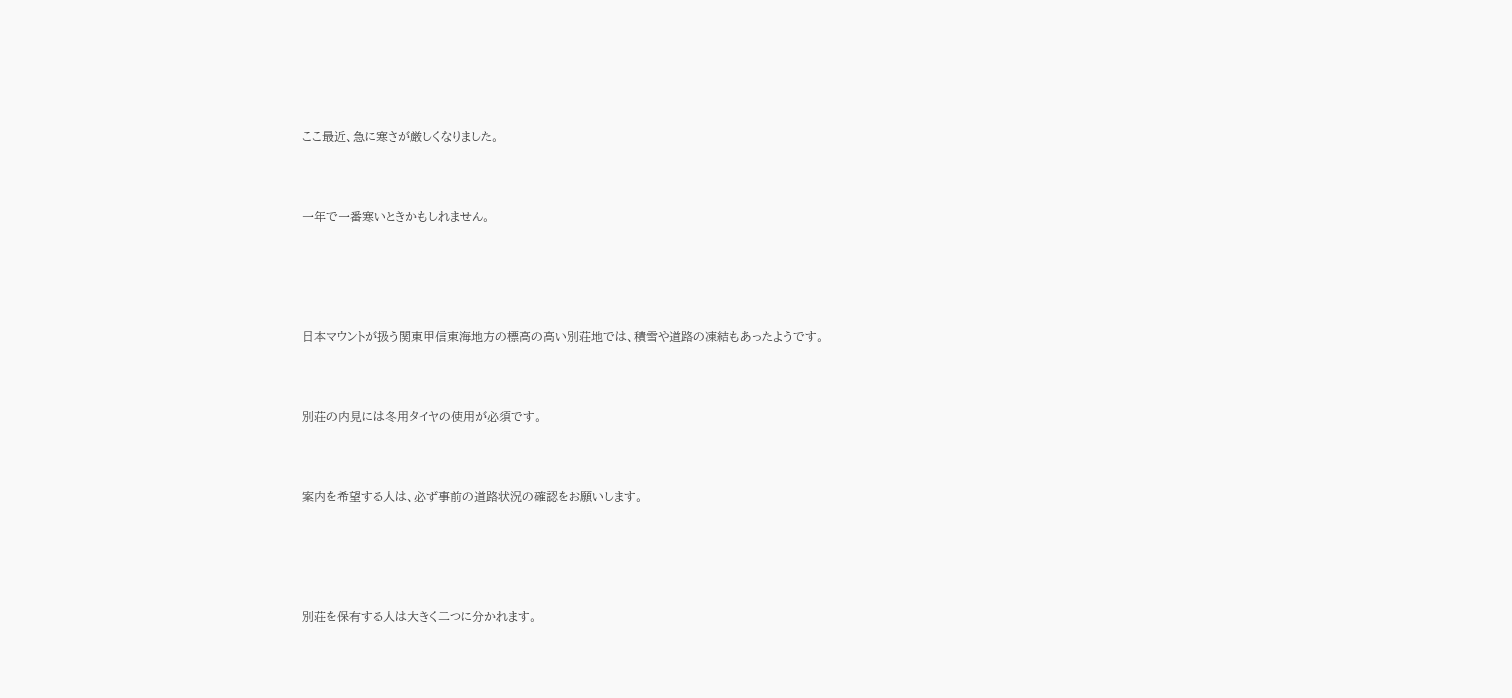ここ最近、急に寒さが厳しくなりました。



一年で一番寒いときかもしれません。





日本マウントが扱う関東甲信東海地方の標高の高い別荘地では、積雪や道路の凍結もあったようです。



別荘の内見には冬用タイヤの使用が必須です。



案内を希望する人は、必ず事前の道路状況の確認をお願いします。





別荘を保有する人は大きく二つに分かれます。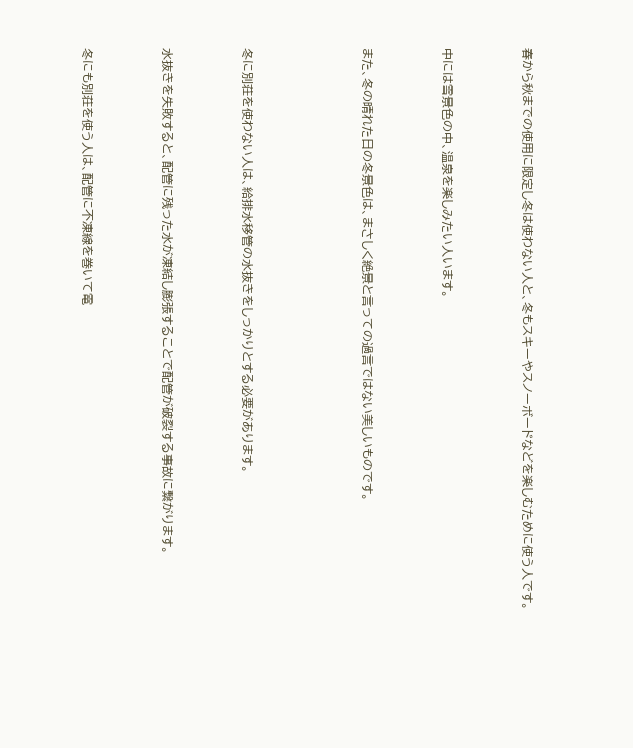春から秋までの使用に限定し冬は使わない人と、冬もスキーやスノーボードなどを楽しむために使う人です。



中には雪景色の中、温泉を楽しみたい人います。



また、冬の晴れた日の冬景色は、まさしく絶景と言っての過言ではない美しいものです。





冬に別荘を使わない人は、給排水移管の水抜きをしっかりとする必要があります。



水抜きを失敗すると、配管に残った水が凍結し膨張することで配管が破裂する事故に繋がります。



冬にも別荘を使う人は、配管に不凍線を巻いて電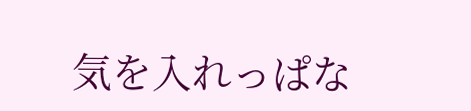気を入れっぱな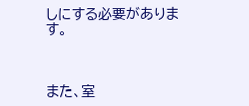しにする必要があります。



また、室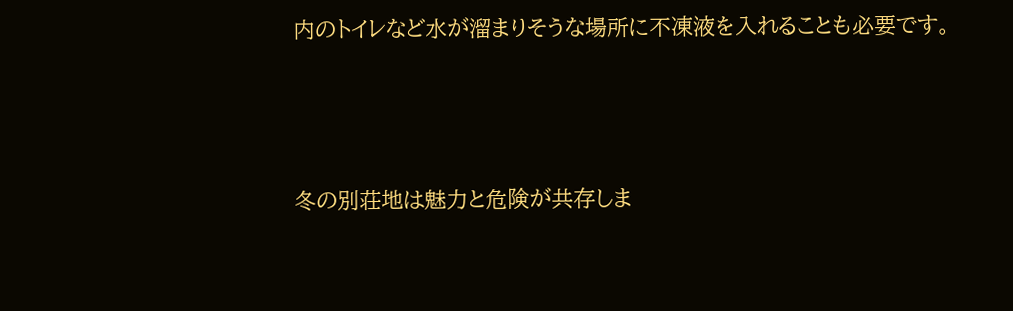内のトイレなど水が溜まりそうな場所に不凍液を入れることも必要です。





冬の別荘地は魅力と危険が共存しま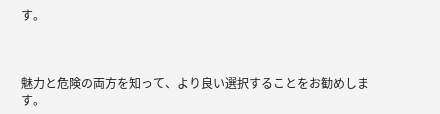す。



魅力と危険の両方を知って、より良い選択することをお勧めします。